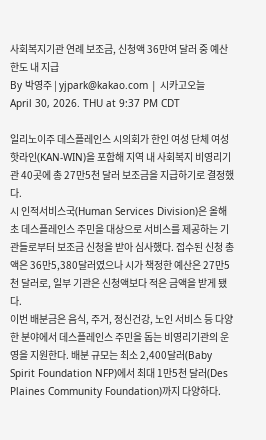사회복지기관 연례 보조금, 신청액 36만여 달러 중 예산 한도 내 지급
By 박영주 | yjpark@kakao.com | 시카고오늘
April 30, 2026. THU at 9:37 PM CDT

일리노이주 데스플레인스 시의회가 한인 여성 단체 여성핫라인(KAN-WIN)을 포함해 지역 내 사회복지 비영리기관 40곳에 총 27만5천 달러 보조금을 지급하기로 결정했다.
시 인적서비스국(Human Services Division)은 올해 초 데스플레인스 주민을 대상으로 서비스를 제공하는 기관들로부터 보조금 신청을 받아 심사했다. 접수된 신청 총액은 36만5,380달러였으나 시가 책정한 예산은 27만5천 달러로, 일부 기관은 신청액보다 적은 금액을 받게 됐다.
이번 배분금은 음식, 주거, 정신건강, 노인 서비스 등 다양한 분야에서 데스플레인스 주민을 돕는 비영리기관의 운영을 지원한다. 배분 규모는 최소 2,400달러(Baby Spirit Foundation NFP)에서 최대 1만5천 달러(Des Plaines Community Foundation)까지 다양하다.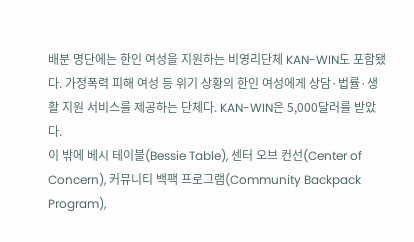배분 명단에는 한인 여성을 지원하는 비영리단체 KAN-WIN도 포함됐다. 가정폭력 피해 여성 등 위기 상황의 한인 여성에게 상담·법률·생활 지원 서비스를 제공하는 단체다. KAN-WIN은 5,000달러를 받았다.
이 밖에 베시 테이블(Bessie Table), 센터 오브 컨선(Center of Concern), 커뮤니티 백팩 프로그램(Community Backpack Program),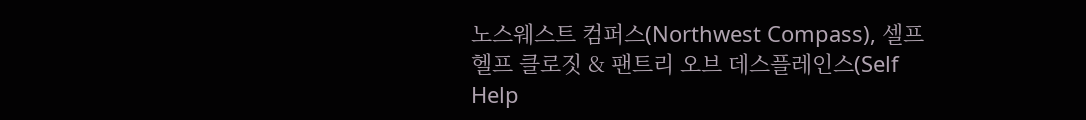노스웨스트 컴퍼스(Northwest Compass), 셀프 헬프 클로짓 & 팬트리 오브 데스플레인스(Self Help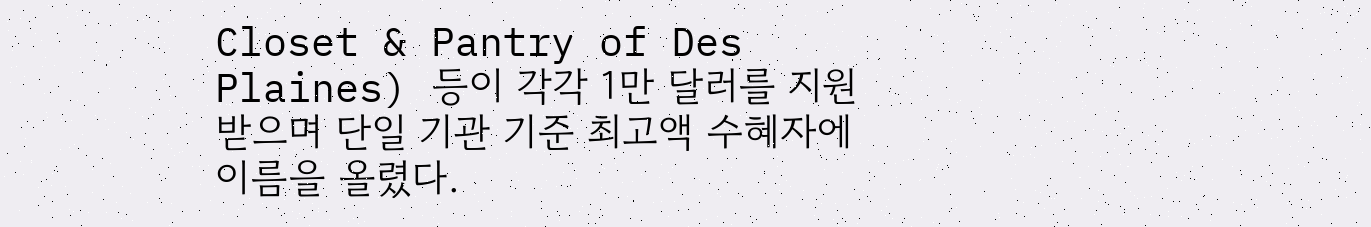Closet & Pantry of Des Plaines) 등이 각각 1만 달러를 지원받으며 단일 기관 기준 최고액 수혜자에 이름을 올렸다.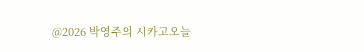@2026 박영주의 시카고오늘